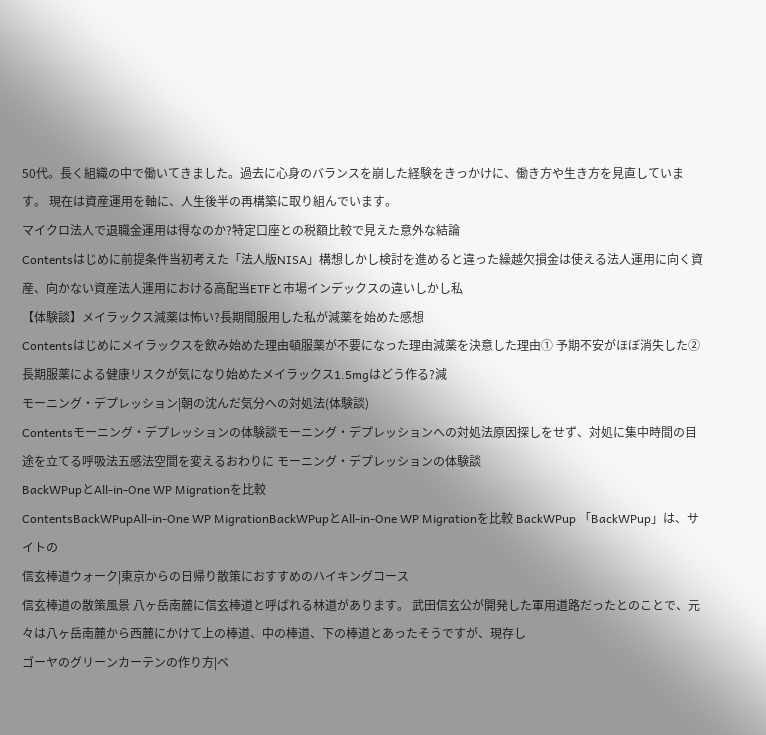50代。長く組織の中で働いてきました。過去に心身のバランスを崩した経験をきっかけに、働き方や生き方を見直しています。 現在は資産運用を軸に、人生後半の再構築に取り組んでいます。
マイクロ法人で退職金運用は得なのか?特定口座との税額比較で見えた意外な結論
Contentsはじめに前提条件当初考えた「法人版NISA」構想しかし検討を進めると違った繰越欠損金は使える法人運用に向く資産、向かない資産法人運用における高配当ETFと市場インデックスの違いしかし私
【体験談】メイラックス減薬は怖い?長期間服用した私が減薬を始めた感想
Contentsはじめにメイラックスを飲み始めた理由頓服薬が不要になった理由減薬を決意した理由① 予期不安がほぼ消失した② 長期服薬による健康リスクが気になり始めたメイラックス1.5mgはどう作る?減
モーニング・デプレッション|朝の沈んだ気分への対処法(体験談)
Contentsモーニング・デプレッションの体験談モーニング・デプレッションへの対処法原因探しをせず、対処に集中時間の目途を立てる呼吸法五感法空間を変えるおわりに モーニング・デプレッションの体験談
BackWPupとAll-in-One WP Migrationを比較
ContentsBackWPupAll-in-One WP MigrationBackWPupとAll-in-One WP Migrationを比較 BackWPup 「BackWPup」は、サイトの
信玄棒道ウォーク|東京からの日帰り散策におすすめのハイキングコース
信玄棒道の散策風景 八ヶ岳南麓に信玄棒道と呼ばれる林道があります。 武田信玄公が開発した軍用道路だったとのことで、元々は八ヶ岳南麓から西麓にかけて上の棒道、中の棒道、下の棒道とあったそうですが、現存し
ゴーヤのグリーンカーテンの作り方|ベ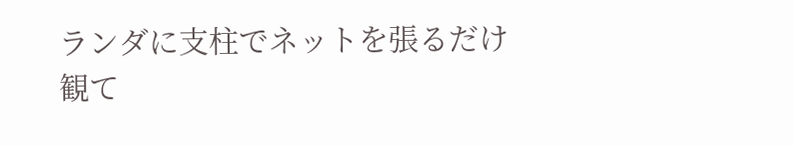ランダに支柱でネットを張るだけ
観て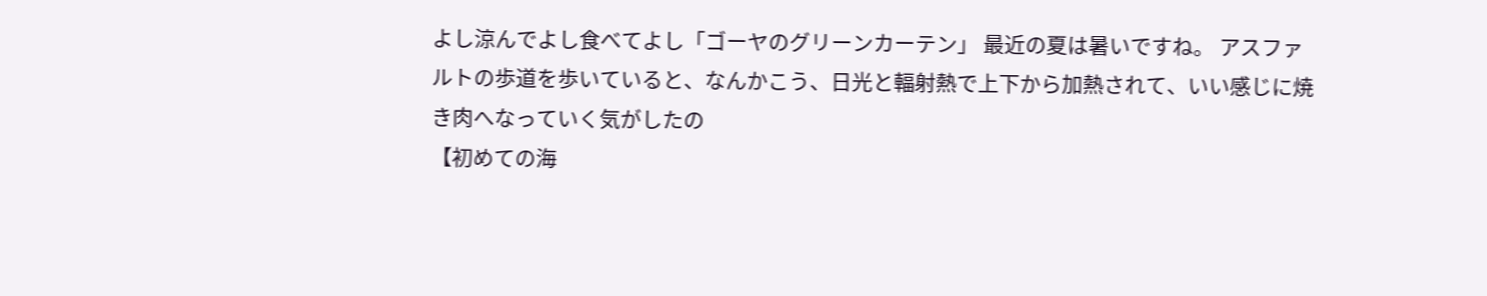よし涼んでよし食べてよし「ゴーヤのグリーンカーテン」 最近の夏は暑いですね。 アスファルトの歩道を歩いていると、なんかこう、日光と輻射熱で上下から加熱されて、いい感じに焼き肉へなっていく気がしたの
【初めての海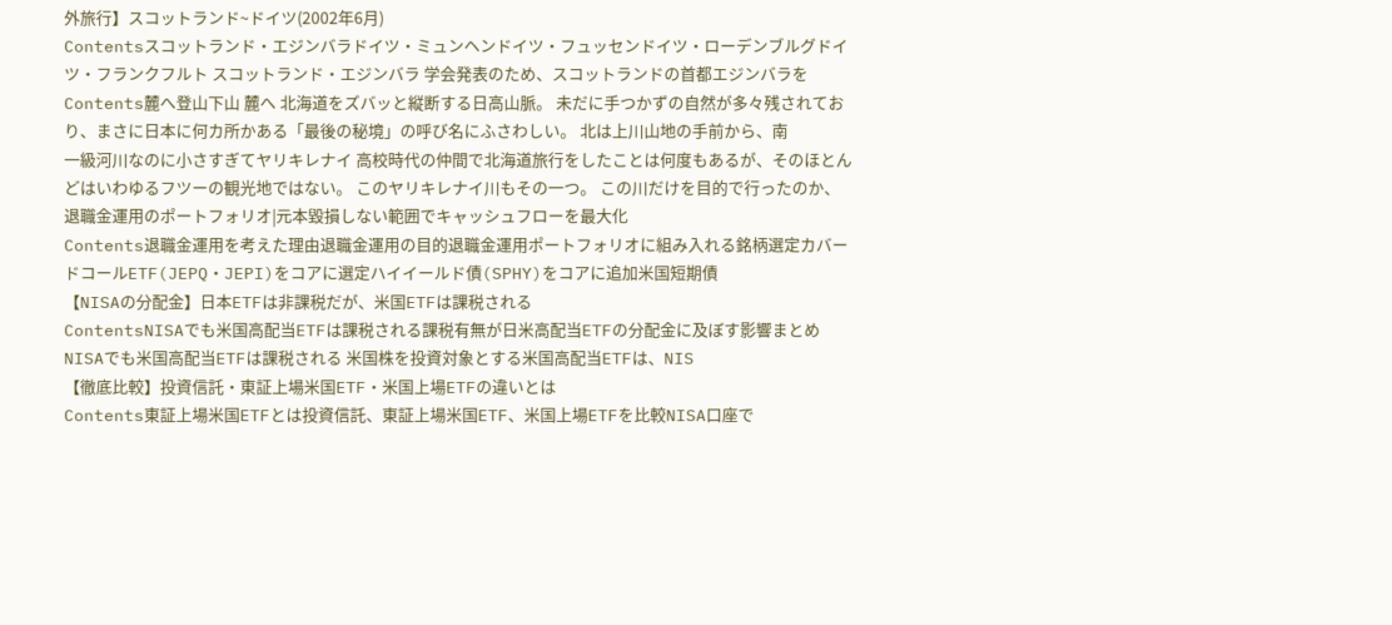外旅行】スコットランド~ドイツ(2002年6月)
Contentsスコットランド・エジンバラドイツ・ミュンヘンドイツ・フュッセンドイツ・ローデンブルグドイツ・フランクフルト スコットランド・エジンバラ 学会発表のため、スコットランドの首都エジンバラを
Contents麓へ登山下山 麓へ 北海道をズバッと縦断する日高山脈。 未だに手つかずの自然が多々残されており、まさに日本に何カ所かある「最後の秘境」の呼び名にふさわしい。 北は上川山地の手前から、南
一級河川なのに小さすぎてヤリキレナイ 高校時代の仲間で北海道旅行をしたことは何度もあるが、そのほとんどはいわゆるフツーの観光地ではない。 このヤリキレナイ川もその一つ。 この川だけを目的で行ったのか、
退職金運用のポートフォリオ|元本毀損しない範囲でキャッシュフローを最大化
Contents退職金運用を考えた理由退職金運用の目的退職金運用ポートフォリオに組み入れる銘柄選定カバードコールETF(JEPQ・JEPI)をコアに選定ハイイールド債(SPHY)をコアに追加米国短期債
【NISAの分配金】日本ETFは非課税だが、米国ETFは課税される
ContentsNISAでも米国高配当ETFは課税される課税有無が日米高配当ETFの分配金に及ぼす影響まとめ NISAでも米国高配当ETFは課税される 米国株を投資対象とする米国高配当ETFは、NIS
【徹底比較】投資信託・東証上場米国ETF・米国上場ETFの違いとは
Contents東証上場米国ETFとは投資信託、東証上場米国ETF、米国上場ETFを比較NISA口座で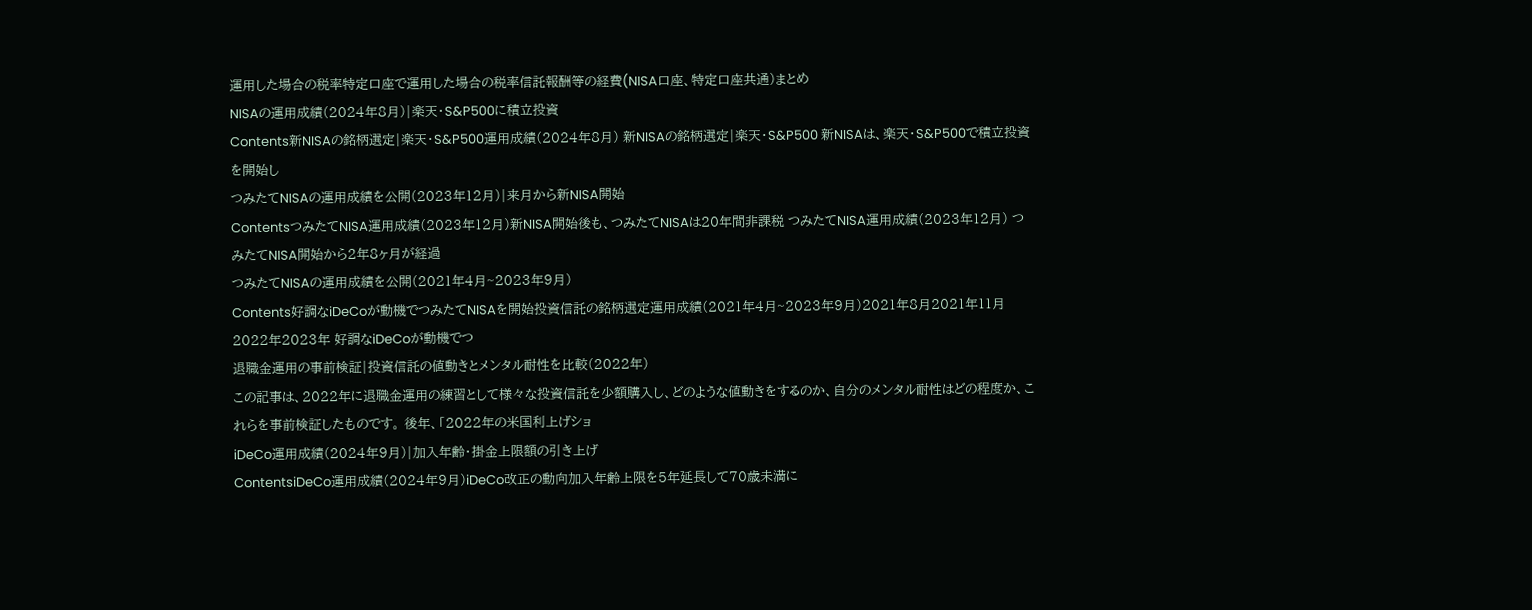運用した場合の税率特定口座で運用した場合の税率信託報酬等の経費(NISA口座、特定口座共通)まとめ
NISAの運用成績(2024年8月)|楽天・S&P500に積立投資
Contents新NISAの銘柄選定|楽天・S&P500運用成績(2024年8月) 新NISAの銘柄選定|楽天・S&P500 新NISAは、楽天・S&P500で積立投資を開始し
つみたてNISAの運用成績を公開(2023年12月)|来月から新NISA開始
ContentsつみたてNISA運用成績(2023年12月)新NISA開始後も、つみたてNISAは20年間非課税 つみたてNISA運用成績(2023年12月) つみたてNISA開始から2年8ヶ月が経過
つみたてNISAの運用成績を公開(2021年4月~2023年9月)
Contents好調なiDeCoが動機でつみたてNISAを開始投資信託の銘柄選定運用成績(2021年4月~2023年9月)2021年8月2021年11月2022年2023年 好調なiDeCoが動機でつ
退職金運用の事前検証|投資信託の値動きとメンタル耐性を比較(2022年)
この記事は、2022年に退職金運用の練習として様々な投資信託を少額購入し、どのような値動きをするのか、自分のメンタル耐性はどの程度か、これらを事前検証したものです。 後年、「2022年の米国利上げショ
iDeCo運用成績(2024年9月)|加入年齢・掛金上限額の引き上げ
ContentsiDeCo運用成績(2024年9月)iDeCo改正の動向加入年齢上限を5年延長して70歳未満に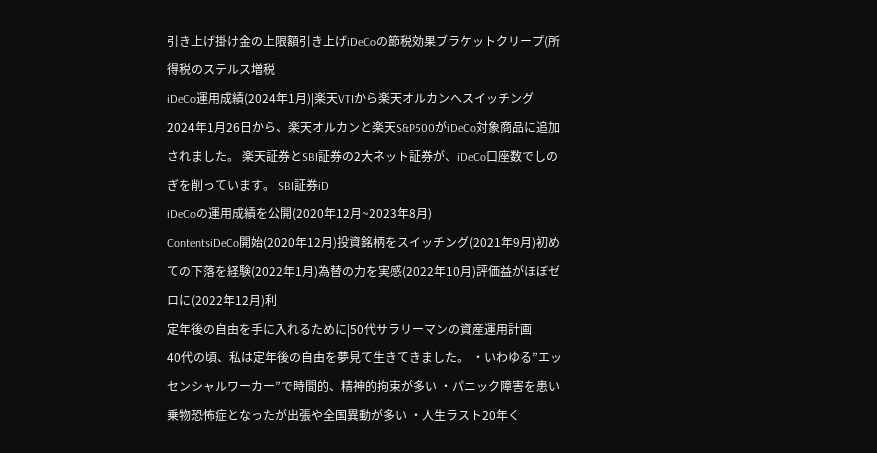引き上げ掛け金の上限額引き上げiDeCoの節税効果ブラケットクリープ(所得税のステルス増税
iDeCo運用成績(2024年1月)|楽天VTIから楽天オルカンへスイッチング
2024年1月26日から、楽天オルカンと楽天S&P500がiDeCo対象商品に追加されました。 楽天証券とSBI証券の2大ネット証券が、iDeCo口座数でしのぎを削っています。 SBI証券iD
iDeCoの運用成績を公開(2020年12月~2023年8月)
ContentsiDeCo開始(2020年12月)投資銘柄をスイッチング(2021年9月)初めての下落を経験(2022年1月)為替の力を実感(2022年10月)評価益がほぼゼロに(2022年12月)利
定年後の自由を手に入れるために|50代サラリーマンの資産運用計画
40代の頃、私は定年後の自由を夢見て生きてきました。 ・いわゆる”エッセンシャルワーカー”で時間的、精神的拘束が多い ・パニック障害を患い乗物恐怖症となったが出張や全国異動が多い ・人生ラスト20年く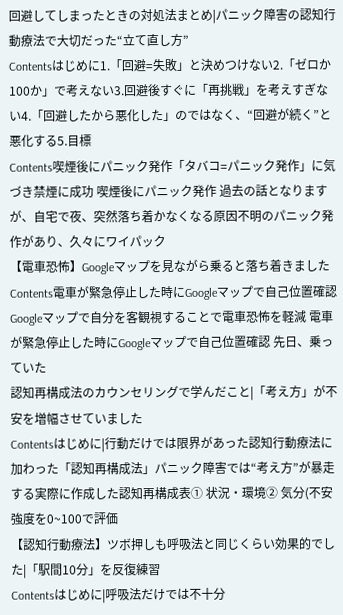回避してしまったときの対処法まとめ|パニック障害の認知行動療法で大切だった“立て直し方”
Contentsはじめに1.「回避=失敗」と決めつけない2.「ゼロか100か」で考えない3.回避後すぐに「再挑戦」を考えすぎない4.「回避したから悪化した」のではなく、“回避が続く”と悪化する5.目標
Contents喫煙後にパニック発作「タバコ=パニック発作」に気づき禁煙に成功 喫煙後にパニック発作 過去の話となりますが、自宅で夜、突然落ち着かなくなる原因不明のパニック発作があり、久々にワイパック
【電車恐怖】Googleマップを見ながら乗ると落ち着きました
Contents電車が緊急停止した時にGoogleマップで自己位置確認Googleマップで自分を客観視することで電車恐怖を軽減 電車が緊急停止した時にGoogleマップで自己位置確認 先日、乗っていた
認知再構成法のカウンセリングで学んだこと|「考え方」が不安を増幅させていました
Contentsはじめに|行動だけでは限界があった認知行動療法に加わった「認知再構成法」パニック障害では“考え方”が暴走する実際に作成した認知再構成表① 状況・環境② 気分(不安強度を0~100で評価
【認知行動療法】ツボ押しも呼吸法と同じくらい効果的でした|「駅間10分」を反復練習
Contentsはじめに|呼吸法だけでは不十分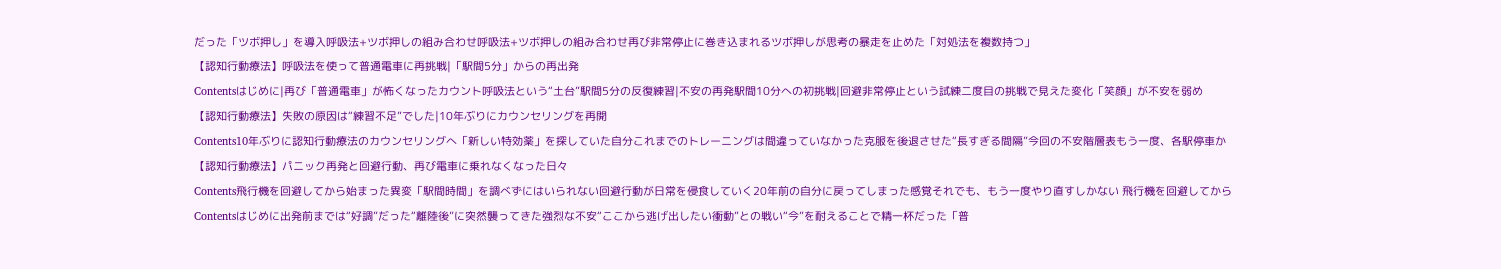だった「ツボ押し」を導入呼吸法+ツボ押しの組み合わせ呼吸法+ツボ押しの組み合わせ再び非常停止に巻き込まれるツボ押しが思考の暴走を止めた「対処法を複数持つ」
【認知行動療法】呼吸法を使って普通電車に再挑戦|「駅間5分」からの再出発
Contentsはじめに|再び「普通電車」が怖くなったカウント呼吸法という“土台”駅間5分の反復練習|不安の再発駅間10分への初挑戦|回避非常停止という試練二度目の挑戦で見えた変化「笑顔」が不安を弱め
【認知行動療法】失敗の原因は“練習不足”でした|10年ぶりにカウンセリングを再開
Contents10年ぶりに認知行動療法のカウンセリングへ「新しい特効薬」を探していた自分これまでのトレーニングは間違っていなかった克服を後退させた“長すぎる間隔”今回の不安階層表もう一度、各駅停車か
【認知行動療法】パニック再発と回避行動、再び電車に乗れなくなった日々
Contents飛行機を回避してから始まった異変「駅間時間」を調べずにはいられない回避行動が日常を侵食していく20年前の自分に戻ってしまった感覚それでも、もう一度やり直すしかない 飛行機を回避してから
Contentsはじめに出発前までは“好調”だった“離陸後”に突然襲ってきた強烈な不安“ここから逃げ出したい衝動”との戦い“今”を耐えることで精一杯だった「普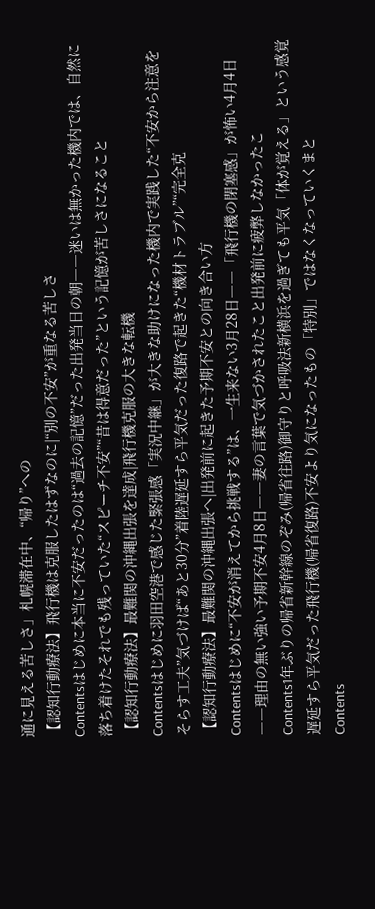通に見える苦しさ」札幌滞在中、“帰り”への
【認知行動療法】飛行機は克服したはずなのに|“別の不安”が重なる苦しさ
Contentsはじめに本当に不安だったのは“過去の記憶”だった出発当日の朝――迷いは無かった機内では、自然に落ち着けたそれでも残っていた“スピーチ不安”“昔は得意だった”という記憶が苦しさになること
【認知行動療法】最難関の沖縄出張を達成|飛行機克服の大きな転機
Contentsはじめに羽田空港で感じた緊張感「実況中継」が大きな助けになった機内で実践した“不安から注意をそらす工夫”気づけば“あと30分”着陸遅延すら平気だった復路で起きた“機材トラブル”“完全克
【認知行動療法】最難関の沖縄出張へ|出発前に起きた予期不安との向き合い方
Contentsはじめに“不安が消えてから挑戦する”は、一生来ない3月28日――「飛行機の閉塞感」が怖い4月4日――理由の無い強い予期不安4月8日――妻の言葉で気づかされたこと出発前に疲弊しなかったこ
Contents1年ぶりの帰省新幹線のぞみ(帰省往路)御守りと呼吸法新横浜を過ぎても平気「体が覚える」という感覚遅延すら平気だった飛行機(帰省復路)不安より気になったもの「特別」ではなくなっていくまと
Contents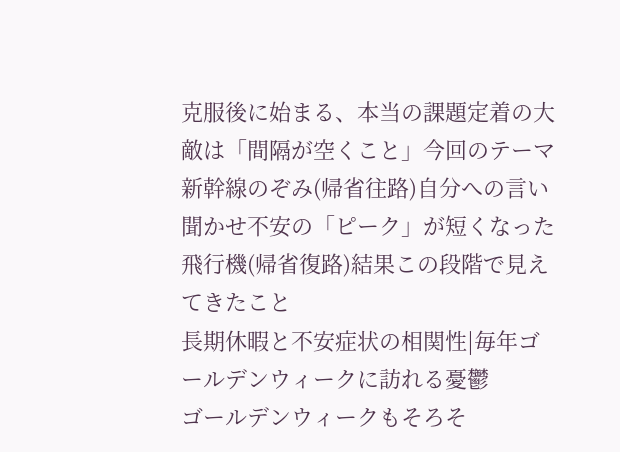克服後に始まる、本当の課題定着の大敵は「間隔が空くこと」今回のテーマ新幹線のぞみ(帰省往路)自分への言い聞かせ不安の「ピーク」が短くなった飛行機(帰省復路)結果この段階で見えてきたこと
長期休暇と不安症状の相関性|毎年ゴールデンウィークに訪れる憂鬱
ゴールデンウィークもそろそ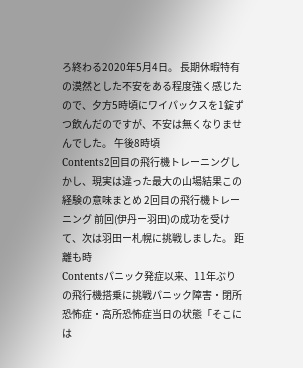ろ終わる2020年5月4日。 長期休暇特有の漠然とした不安をある程度強く感じたので、夕方5時頃にワイパックスを1錠ずつ飲んだのですが、不安は無くなりませんでした。 午後8時頃
Contents2回目の飛行機トレーニングしかし、現実は違った最大の山場結果この経験の意味まとめ 2回目の飛行機トレーニング 前回(伊丹ー羽田)の成功を受けて、次は羽田ー札幌に挑戦しました。 距離も時
Contentsパニック発症以来、11年ぶりの飛行機搭乗に挑戦パニック障害・閉所恐怖症・高所恐怖症当日の状態「そこには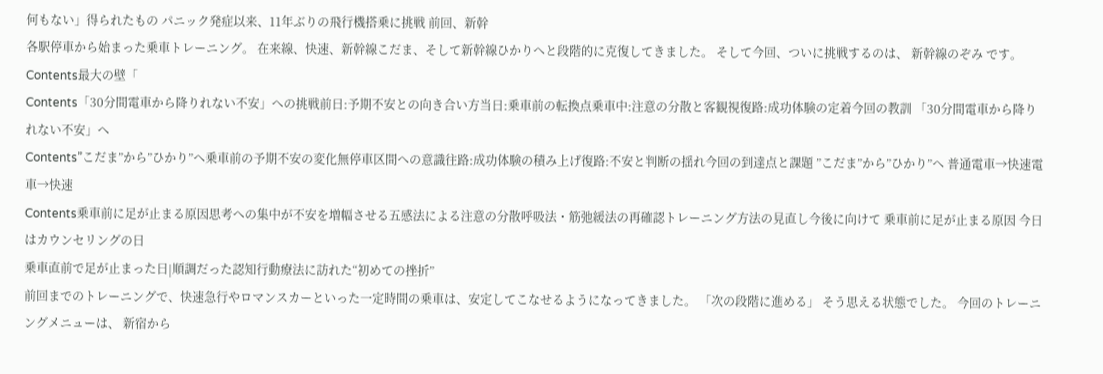何もない」得られたもの パニック発症以来、11年ぶりの飛行機搭乗に挑戦 前回、新幹
各駅停車から始まった乗車トレーニング。 在来線、快速、新幹線こだま、そして新幹線ひかりへと段階的に克復してきました。 そして今回、ついに挑戦するのは、 新幹線のぞみ です。 Contents最大の壁「
Contents「30分間電車から降りれない不安」への挑戦前日:予期不安との向き合い方当日:乗車前の転換点乗車中:注意の分散と客観視復路:成功体験の定着今回の教訓 「30分間電車から降りれない不安」へ
Contents”こだま”から”ひかり”へ乗車前の予期不安の変化無停車区間への意識往路:成功体験の積み上げ復路:不安と判断の揺れ今回の到達点と課題 ”こだま”から”ひかり”へ 普通電車→快速電車→快速
Contents乗車前に足が止まる原因思考への集中が不安を増幅させる五感法による注意の分散呼吸法・筋弛緩法の再確認トレーニング方法の見直し今後に向けて 乗車前に足が止まる原因 今日はカウンセリングの日
乗車直前で足が止まった日|順調だった認知行動療法に訪れた“初めての挫折”
前回までのトレーニングで、快速急行やロマンスカーといった一定時間の乗車は、安定してこなせるようになってきました。 「次の段階に進める」 そう思える状態でした。 今回のトレーニングメニューは、 新宿から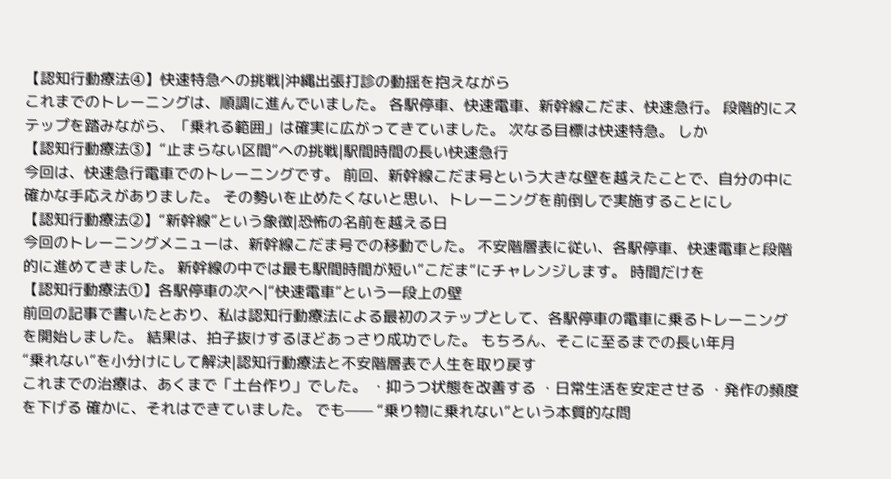【認知行動療法④】快速特急への挑戦|沖縄出張打診の動揺を抱えながら
これまでのトレーニングは、順調に進んでいました。 各駅停車、快速電車、新幹線こだま、快速急行。 段階的にステップを踏みながら、「乗れる範囲」は確実に広がってきていました。 次なる目標は快速特急。 しか
【認知行動療法③】“止まらない区間”への挑戦|駅間時間の長い快速急行
今回は、快速急行電車でのトレーニングです。 前回、新幹線こだま号という大きな壁を越えたことで、自分の中に確かな手応えがありました。 その勢いを止めたくないと思い、トレーニングを前倒しで実施することにし
【認知行動療法②】“新幹線”という象徴|恐怖の名前を越える日
今回のトレーニングメニューは、新幹線こだま号での移動でした。 不安階層表に従い、各駅停車、快速電車と段階的に進めてきました。 新幹線の中では最も駅間時間が短い”こだま”にチャレンジします。 時間だけを
【認知行動療法①】各駅停車の次へ|“快速電車”という一段上の壁
前回の記事で書いたとおり、私は認知行動療法による最初のステップとして、各駅停車の電車に乗るトレーニングを開始しました。 結果は、拍子抜けするほどあっさり成功でした。 もちろん、そこに至るまでの長い年月
“乗れない”を小分けにして解決|認知行動療法と不安階層表で人生を取り戻す
これまでの治療は、あくまで「土台作り」でした。 ・抑うつ状態を改善する ・日常生活を安定させる ・発作の頻度を下げる 確かに、それはできていました。 でも—— “乗り物に乗れない”という本質的な問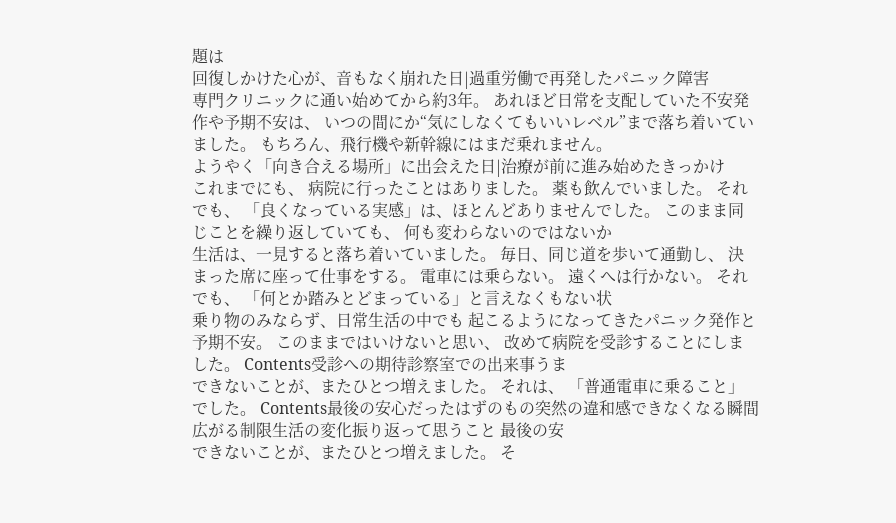題は
回復しかけた心が、音もなく崩れた日|過重労働で再発したパニック障害
専門クリニックに通い始めてから約3年。 あれほど日常を支配していた不安発作や予期不安は、 いつの間にか“気にしなくてもいいレベル”まで落ち着いていました。 もちろん、飛行機や新幹線にはまだ乗れません。
ようやく「向き合える場所」に出会えた日|治療が前に進み始めたきっかけ
これまでにも、 病院に行ったことはありました。 薬も飲んでいました。 それでも、 「良くなっている実感」は、ほとんどありませんでした。 このまま同じことを繰り返していても、 何も変わらないのではないか
生活は、一見すると落ち着いていました。 毎日、同じ道を歩いて通勤し、 決まった席に座って仕事をする。 電車には乗らない。 遠くへは行かない。 それでも、 「何とか踏みとどまっている」と言えなくもない状
乗り物のみならず、日常生活の中でも 起こるようになってきたパニック発作と予期不安。 このままではいけないと思い、 改めて病院を受診することにしました。 Contents受診への期待診察室での出来事うま
できないことが、またひとつ増えました。 それは、 「普通電車に乗ること」でした。 Contents最後の安心だったはずのもの突然の違和感できなくなる瞬間広がる制限生活の変化振り返って思うこと 最後の安
できないことが、またひとつ増えました。 そ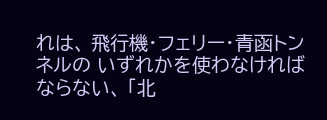れは、 飛行機・フェリー・青函トンネルの いずれかを使わなければならない、 「北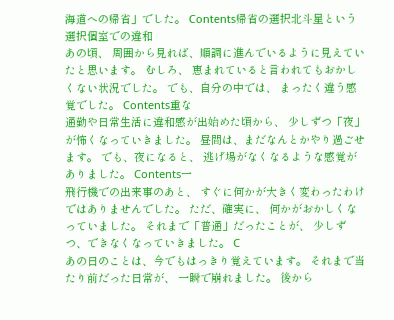海道への帰省」でした。 Contents帰省の選択北斗星という選択個室での違和
あの頃、 周囲から見れば、順調に進んでいるように見えていたと思います。 むしろ、 恵まれていると言われてもおかしくない状況でした。 でも、自分の中では、 まったく違う感覚でした。 Contents重な
通勤や日常生活に違和感が出始めた頃から、 少しずつ「夜」が怖くなっていきました。 昼間は、まだなんとかやり過ごせます。 でも、夜になると、 逃げ場がなくなるような感覚がありました。 Contents一
飛行機での出来事のあと、 すぐに何かが大きく変わったわけではありませんでした。 ただ、確実に、 何かがおかしくなっていました。 それまで「普通」だったことが、 少しずつ、できなくなっていきました。 C
あの日のことは、今でもはっきり覚えています。 それまで当たり前だった日常が、 一瞬で崩れました。 後から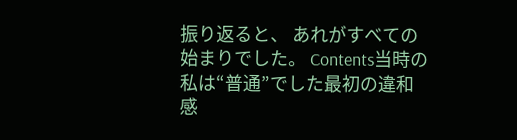振り返ると、 あれがすべての始まりでした。 Contents当時の私は“普通”でした最初の違和感